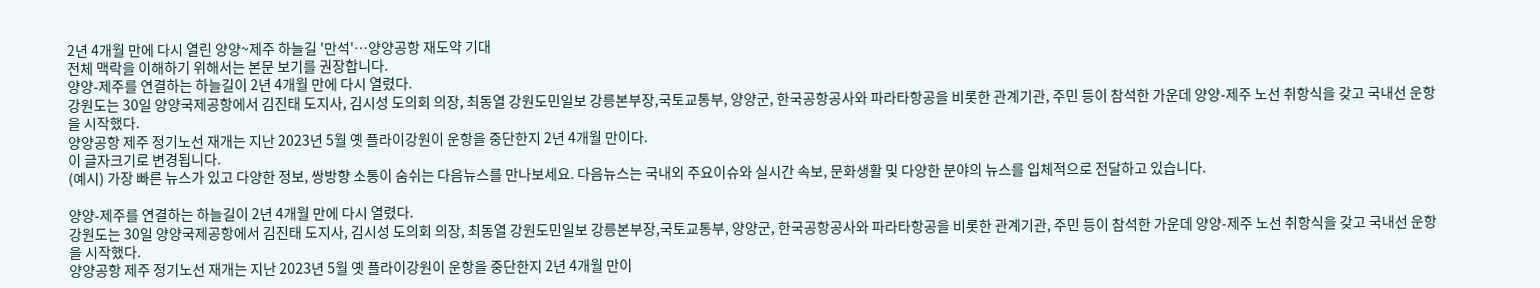2년 4개월 만에 다시 열린 양양~제주 하늘길 '만석'…양양공항 재도약 기대
전체 맥락을 이해하기 위해서는 본문 보기를 권장합니다.
양양-제주를 연결하는 하늘길이 2년 4개월 만에 다시 열렸다.
강원도는 30일 양양국제공항에서 김진태 도지사, 김시성 도의회 의장, 최동열 강원도민일보 강릉본부장,국토교통부, 양양군, 한국공항공사와 파라타항공을 비롯한 관계기관, 주민 등이 참석한 가운데 양양-제주 노선 취항식을 갖고 국내선 운항을 시작했다.
양양공항 제주 정기노선 재개는 지난 2023년 5월 옛 플라이강원이 운항을 중단한지 2년 4개월 만이다.
이 글자크기로 변경됩니다.
(예시) 가장 빠른 뉴스가 있고 다양한 정보, 쌍방향 소통이 숨쉬는 다음뉴스를 만나보세요. 다음뉴스는 국내외 주요이슈와 실시간 속보, 문화생활 및 다양한 분야의 뉴스를 입체적으로 전달하고 있습니다.

양양-제주를 연결하는 하늘길이 2년 4개월 만에 다시 열렸다.
강원도는 30일 양양국제공항에서 김진태 도지사, 김시성 도의회 의장, 최동열 강원도민일보 강릉본부장,국토교통부, 양양군, 한국공항공사와 파라타항공을 비롯한 관계기관, 주민 등이 참석한 가운데 양양-제주 노선 취항식을 갖고 국내선 운항을 시작했다.
양양공항 제주 정기노선 재개는 지난 2023년 5월 옛 플라이강원이 운항을 중단한지 2년 4개월 만이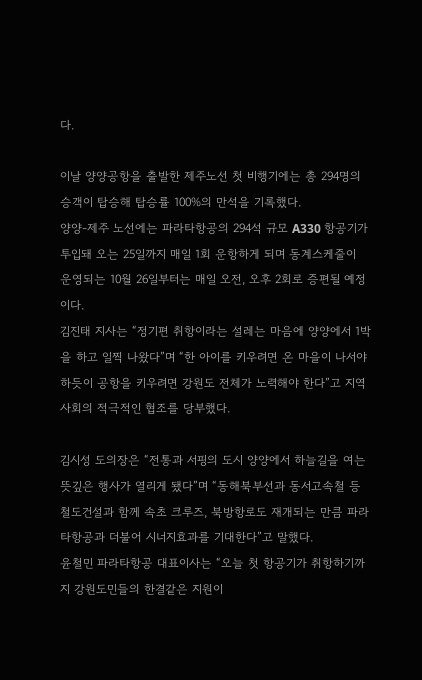다.

이날 양양공항을 출발한 제주노선 첫 비행기에는 총 294명의 승객이 탑승해 탑승률 100%의 만석을 기록했다.
양양-제주 노선에는 파라타항공의 294석 규모 A330 항공기가 투입돼 오는 25일까지 매일 1회 운항하게 되며 동계스케줄이 운영되는 10월 26일부터는 매일 오전, 오후 2회로 증편될 예정이다.
김진태 지사는 “정기편 취항이라는 설레는 마음에 양양에서 1박을 하고 일찍 나왔다”며 “한 아이를 키우려면 온 마을이 나서야 하듯이 공항을 키우려면 강원도 전체가 노력해야 한다”고 지역사회의 적극적인 협조를 당부했다.

김시성 도의장은 “전통과 서핑의 도시 양양에서 하늘길을 여는 뜻깊은 행사가 열리게 됐다”며 “동해북부선과 동서고속철 등 철도건설과 함께 속초 크루즈, 북방항로도 재개되는 만큼 파라타항공과 더불어 시너지효과를 기대한다”고 말했다.
윤철민 파라타항공 대표이사는 “오늘 첫 항공기가 취항하기까지 강원도민들의 한결같은 지원이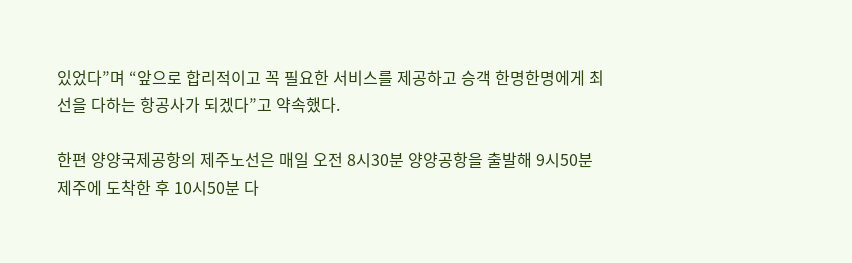있었다”며 “앞으로 합리적이고 꼭 필요한 서비스를 제공하고 승객 한명한명에게 최선을 다하는 항공사가 되겠다”고 약속했다.

한편 양양국제공항의 제주노선은 매일 오전 8시30분 양양공항을 출발해 9시50분 제주에 도착한 후 10시50분 다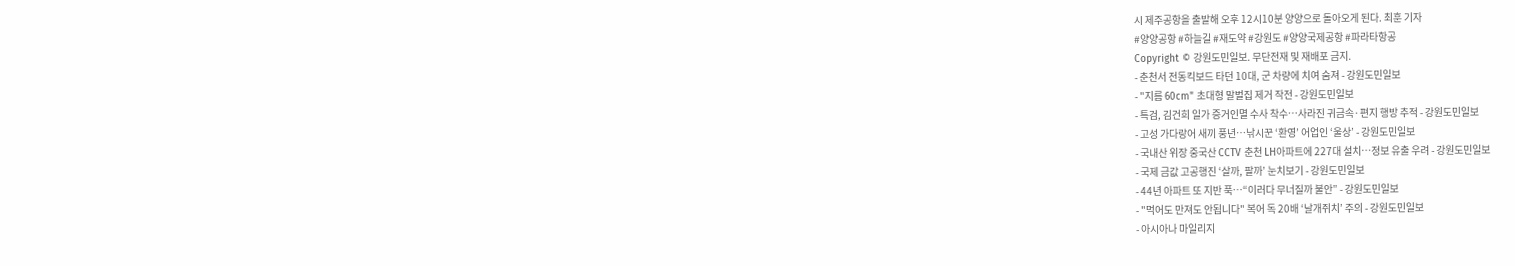시 제주공항을 출발해 오후 12시10분 양양으로 돌아오게 된다. 최훈 기자
#양양공항 #하늘길 #재도약 #강원도 #양양국제공항 #파라타항공
Copyright © 강원도민일보. 무단전재 및 재배포 금지.
- 춘천서 전동킥보드 타던 10대, 군 차량에 치여 숨져 - 강원도민일보
- "지름 60cm" 초대형 말벌집 제거 작전 - 강원도민일보
- 특검, 김건희 일가 증거인멸 수사 착수…사라진 귀금속·편지 행방 추적 - 강원도민일보
- 고성 가다랑어 새끼 풍년…낚시꾼 ‘환영’ 어업인 ‘울상’ - 강원도민일보
- 국내산 위장 중국산 CCTV 춘천 LH아파트에 227대 설치…정보 유출 우려 - 강원도민일보
- 국제 금값 고공행진 ‘살까, 팔까’ 눈치보기 - 강원도민일보
- 44년 아파트 또 지반 푹…“이러다 무너질까 불안” - 강원도민일보
- "먹어도 만져도 안됩니다" 복어 독 20배 ‘날개쥐치’ 주의 - 강원도민일보
- 아시아나 마일리지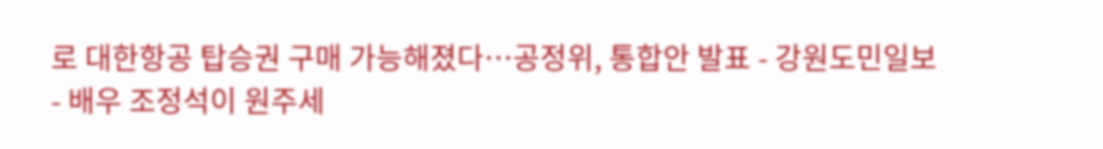로 대한항공 탑승권 구매 가능해졌다…공정위, 통합안 발표 - 강원도민일보
- 배우 조정석이 원주세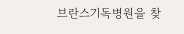브란스기독병원을 찾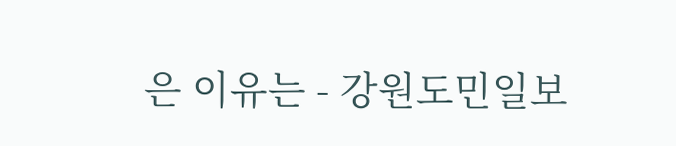은 이유는 - 강원도민일보